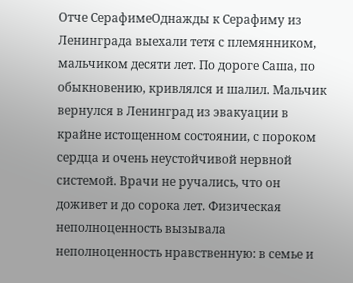Отче СерафимеОднажды к Серафиму из Ленинграда выехали тетя с племянником, мальчиком десяти лет. По дороге Саша, по обыкновению, кривлялся и шалил. Мальчик вернулся в Ленинград из эвакуации в крайне истощенном состоянии, с пороком сердца и очень неустойчивой нервной системой. Врачи не ручались, что он доживет и до сорока лет. Физическая неполноценность вызывала неполноценность нравственную: в семье и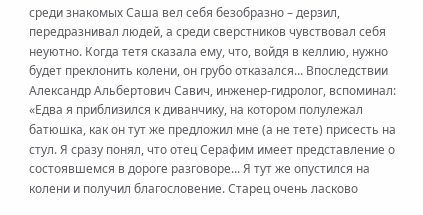среди знакомых Саша вел себя безобразно – дерзил, передразнивал людей, а среди сверстников чувствовал себя неуютно. Когда тетя сказала ему, что, войдя в келлию, нужно будет преклонить колени, он грубо отказался... Впоследствии Александр Альбертович Савич, инженер-гидролог, вспоминал: «Едва я приблизился к диванчику, на котором полулежал батюшка, как он тут же предложил мне (а не тете) присесть на стул. Я сразу понял, что отец Серафим имеет представление о состоявшемся в дороге разговоре... Я тут же опустился на колени и получил благословение. Старец очень ласково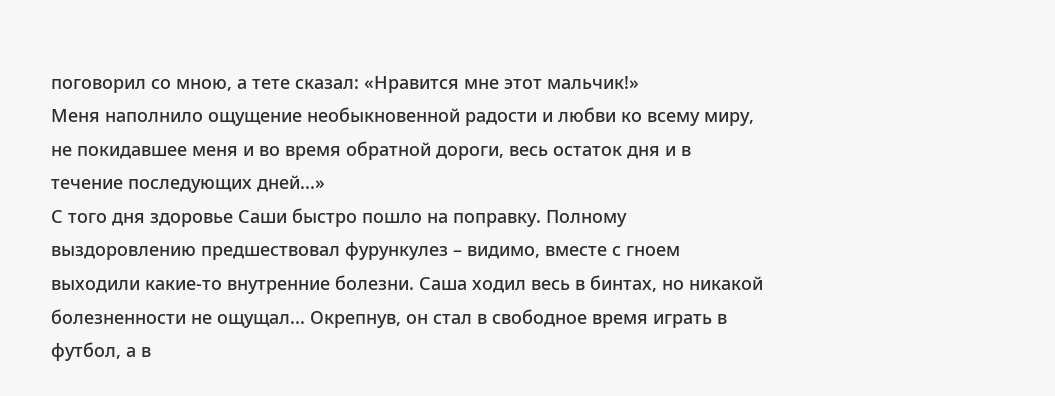поговорил со мною, а тете сказал: «Нравится мне этот мальчик!»
Меня наполнило ощущение необыкновенной радости и любви ко всему миру, не покидавшее меня и во время обратной дороги, весь остаток дня и в течение последующих дней...»
С того дня здоровье Саши быстро пошло на поправку. Полному выздоровлению предшествовал фурункулез – видимо, вместе с гноем выходили какие-то внутренние болезни. Саша ходил весь в бинтах, но никакой болезненности не ощущал... Окрепнув, он стал в свободное время играть в футбол, а в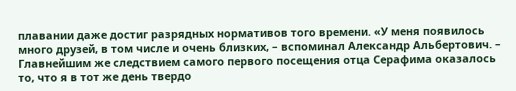плавании даже достиг разрядных нормативов того времени. «У меня появилось много друзей, в том числе и очень близких, – вспоминал Александр Альбертович. – Главнейшим же следствием самого первого посещения отца Серафима оказалось то, что я в тот же день твердо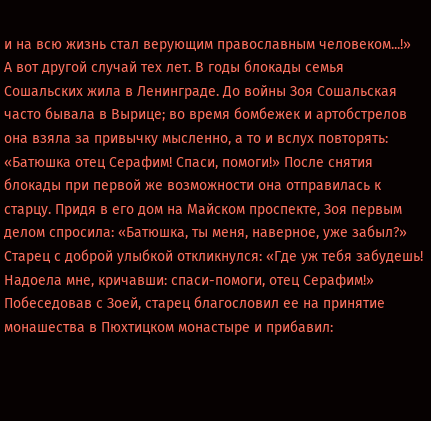и на всю жизнь стал верующим православным человеком...!»
А вот другой случай тех лет. В годы блокады семья Сошальских жила в Ленинграде. До войны Зоя Сошальская часто бывала в Вырице; во время бомбежек и артобстрелов она взяла за привычку мысленно, а то и вслух повторять: «Батюшка отец Серафим! Спаси, помоги!» После снятия блокады при первой же возможности она отправилась к старцу. Придя в его дом на Майском проспекте, Зоя первым делом спросила: «Батюшка, ты меня, наверное, уже забыл?» Старец с доброй улыбкой откликнулся: «Где уж тебя забудешь! Надоела мне, кричавши: спаси-помоги, отец Серафим!» Побеседовав с Зоей, старец благословил ее на принятие монашества в Пюхтицком монастыре и прибавил: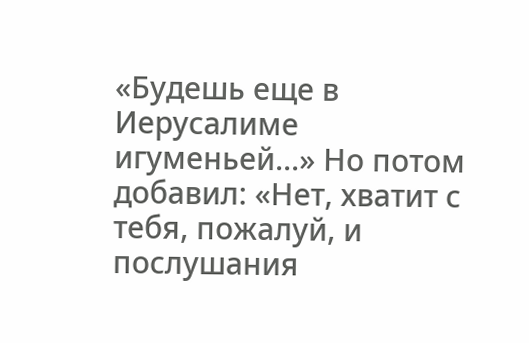«Будешь еще в Иерусалиме игуменьей...» Но потом добавил: «Нет, хватит с тебя, пожалуй, и послушания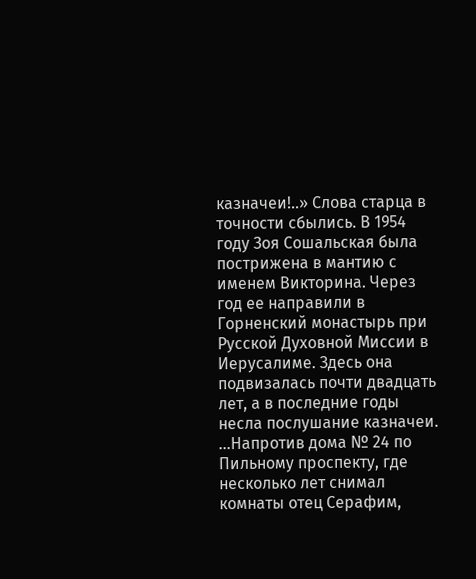казначеи!..» Слова старца в точности сбылись. В 1954 году Зоя Сошальская была пострижена в мантию с именем Викторина. Через год ее направили в Горненский монастырь при Русской Духовной Миссии в Иерусалиме. Здесь она подвизалась почти двадцать лет, а в последние годы несла послушание казначеи.
...Напротив дома № 24 по Пильному проспекту, где несколько лет снимал комнаты отец Серафим,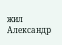жил Александр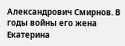Александрович Смирнов. В годы войны его жена Екатерина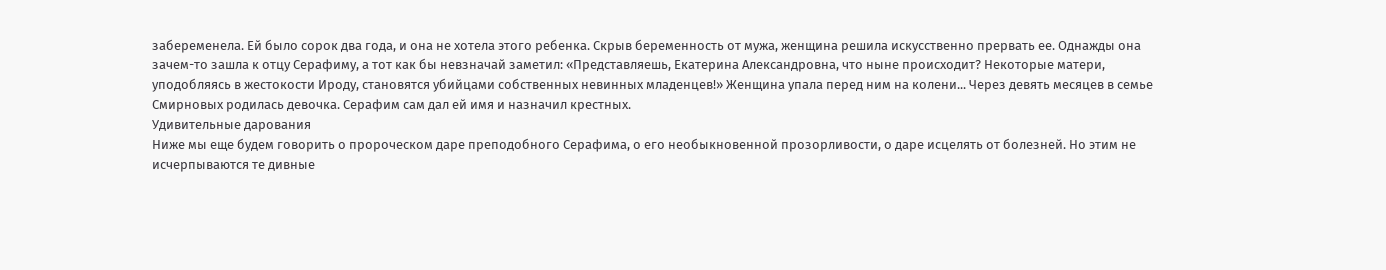забеременела. Ей было сорок два года, и она не хотела этого ребенка. Скрыв беременность от мужа, женщина решила искусственно прервать ее. Однажды она зачем-то зашла к отцу Серафиму, а тот как бы невзначай заметил: «Представляешь, Екатерина Александровна, что ныне происходит? Некоторые матери, уподобляясь в жестокости Ироду, становятся убийцами собственных невинных младенцев!» Женщина упала перед ним на колени... Через девять месяцев в семье Смирновых родилась девочка. Серафим сам дал ей имя и назначил крестных.
Удивительные дарования
Ниже мы еще будем говорить о пророческом даре преподобного Серафима, о его необыкновенной прозорливости, о даре исцелять от болезней. Но этим не исчерпываются те дивные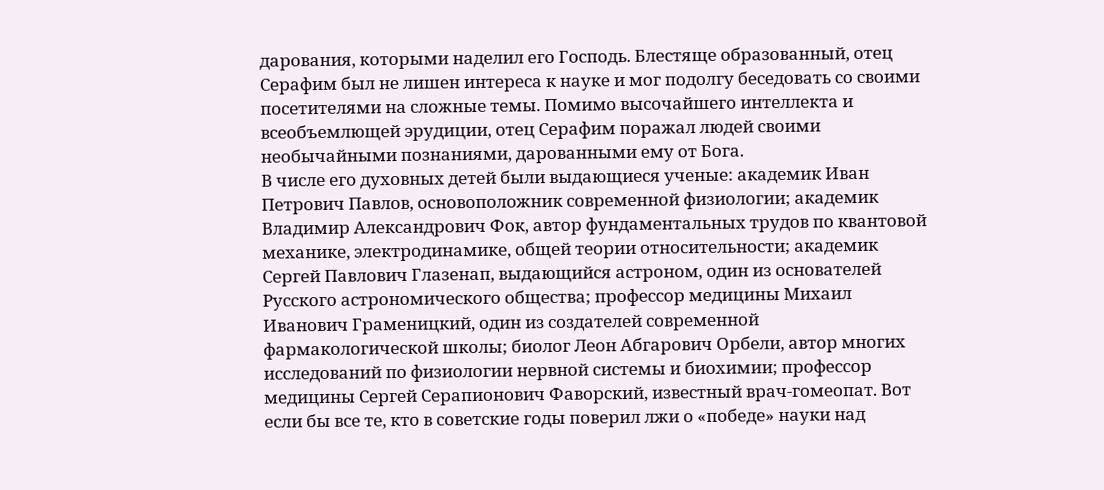дарования, которыми наделил его Господь. Блестяще образованный, отец Серафим был не лишен интереса к науке и мог подолгу беседовать со своими посетителями на сложные темы. Помимо высочайшего интеллекта и всеобъемлющей эрудиции, отец Серафим поражал людей своими необычайными познаниями, дарованными ему от Бога.
В числе его духовных детей были выдающиеся ученые: академик Иван Петрович Павлов, основоположник современной физиологии; академик Владимир Александрович Фок, автор фундаментальных трудов по квантовой механике, электродинамике, общей теории относительности; академик Сергей Павлович Глазенап, выдающийся астроном, один из основателей Русского астрономического общества; профессор медицины Михаил Иванович Граменицкий, один из создателей современной фармакологической школы; биолог Леон Абгарович Орбели, автор многих исследований по физиологии нервной системы и биохимии; профессор медицины Сергей Серапионович Фаворский, известный врач-гомеопат. Вот если бы все те, кто в советские годы поверил лжи о «победе» науки над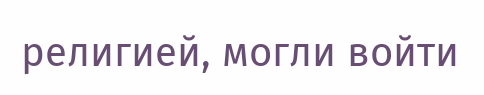религией, могли войти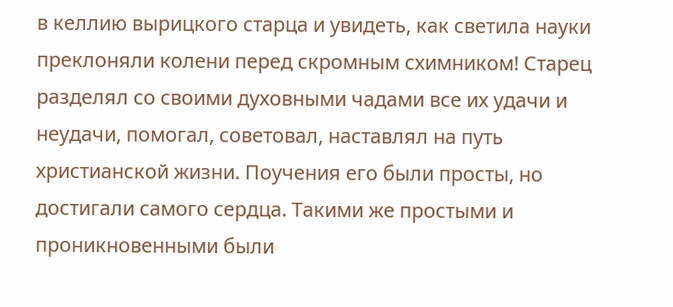в келлию вырицкого старца и увидеть, как светила науки преклоняли колени перед скромным схимником! Старец разделял со своими духовными чадами все их удачи и неудачи, помогал, советовал, наставлял на путь христианской жизни. Поучения его были просты, но достигали самого сердца. Такими же простыми и проникновенными были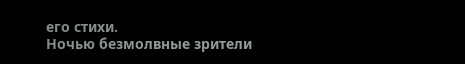его стихи.
Ночью безмолвные зрители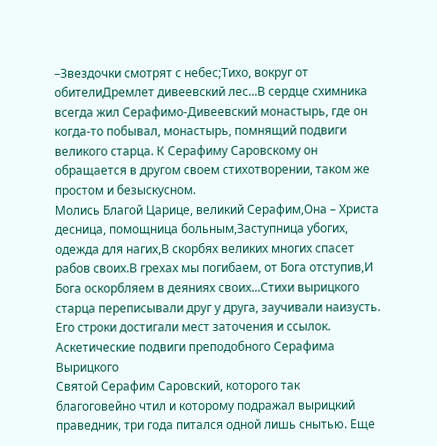–Звездочки смотрят с небес;Тихо, вокруг от обителиДремлет дивеевский лес...В сердце схимника всегда жил Серафимо-Дивеевский монастырь, где он когда-то побывал, монастырь, помнящий подвиги великого старца. К Серафиму Саровскому он обращается в другом своем стихотворении, таком же простом и безыскусном.
Молись Благой Царице, великий Серафим,Она – Христа десница, помощница больным,Заступница убогих, одежда для нагих,В скорбях великих многих спасет рабов своих.В грехах мы погибаем, от Бога отступив,И Бога оскорбляем в деяниях своих...Стихи вырицкого старца переписывали друг у друга, заучивали наизусть. Его строки достигали мест заточения и ссылок.
Аскетические подвиги преподобного Серафима Вырицкого
Святой Серафим Саровский, которого так благоговейно чтил и которому подражал вырицкий праведник, три года питался одной лишь снытью. Еще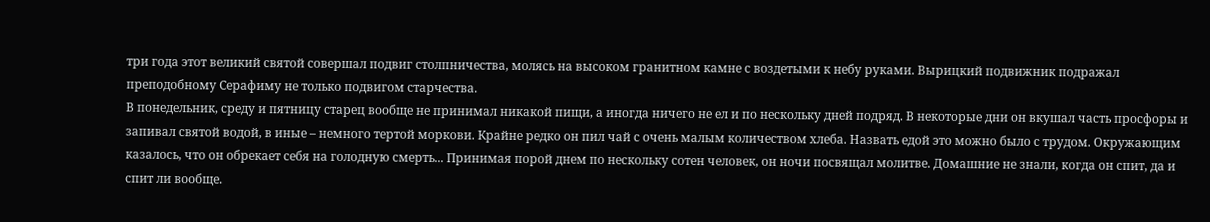три года этот великий святой совершал подвиг столпничества, молясь на высоком гранитном камне с воздетыми к небу руками. Вырицкий подвижник подражал преподобному Серафиму не только подвигом старчества.
В понедельник, среду и пятницу старец вообще не принимал никакой пищи, а иногда ничего не ел и по нескольку дней подряд. В некоторые дни он вкушал часть просфоры и запивал святой водой, в иные – немного тертой моркови. Крайне редко он пил чай с очень малым количеством хлеба. Назвать едой это можно было с трудом. Окружающим казалось, что он обрекает себя на голодную смерть... Принимая порой днем по нескольку сотен человек, он ночи посвящал молитве. Домашние не знали, когда он спит, да и спит ли вообще.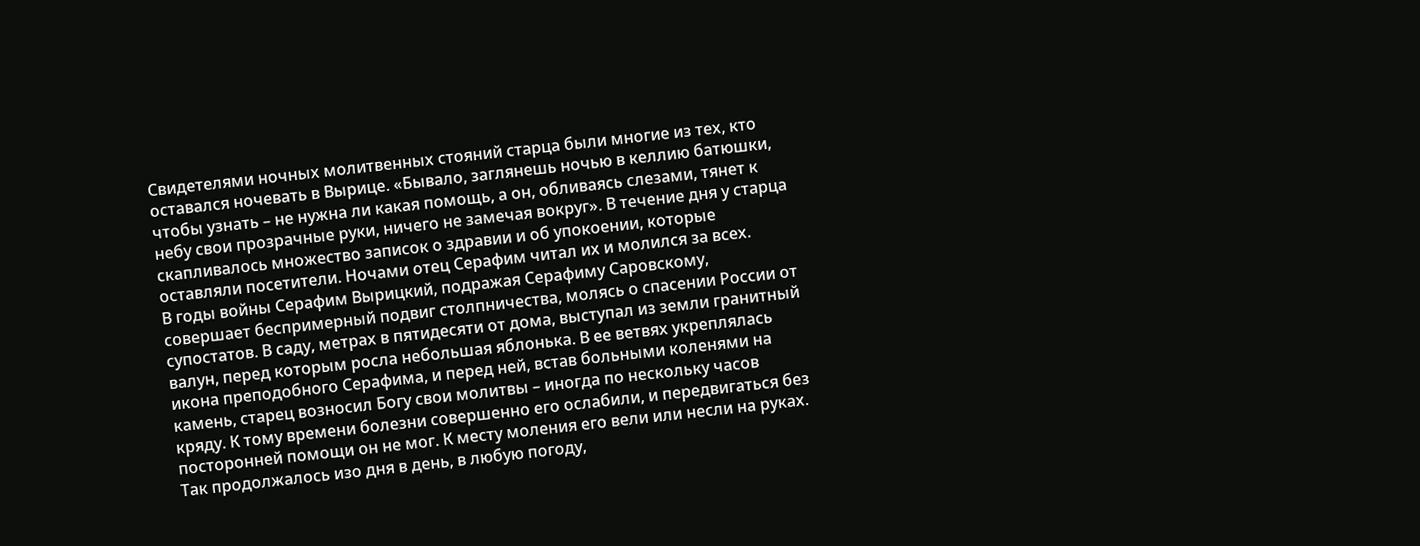Свидетелями ночных молитвенных стояний старца были многие из тех, кто оставался ночевать в Вырице. «Бывало, заглянешь ночью в келлию батюшки, чтобы узнать – не нужна ли какая помощь, а он, обливаясь слезами, тянет к небу свои прозрачные руки, ничего не замечая вокруг». В течение дня у старца скапливалось множество записок о здравии и об упокоении, которые оставляли посетители. Ночами отец Серафим читал их и молился за всех.
В годы войны Серафим Вырицкий, подражая Серафиму Саровскому, совершает беспримерный подвиг столпничества, молясь о спасении России от супостатов. В саду, метрах в пятидесяти от дома, выступал из земли гранитный валун, перед которым росла небольшая яблонька. В ее ветвях укреплялась икона преподобного Серафима, и перед ней, встав больными коленями на камень, старец возносил Богу свои молитвы – иногда по нескольку часов кряду. К тому времени болезни совершенно его ослабили, и передвигаться без посторонней помощи он не мог. К месту моления его вели или несли на руках. Так продолжалось изо дня в день, в любую погоду,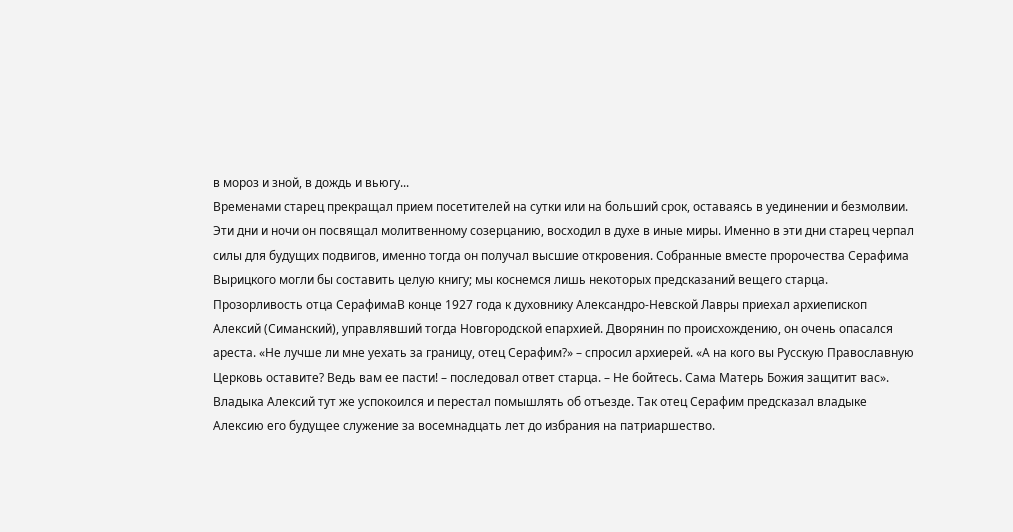в мороз и зной, в дождь и вьюгу...
Временами старец прекращал прием посетителей на сутки или на больший срок, оставаясь в уединении и безмолвии. Эти дни и ночи он посвящал молитвенному созерцанию, восходил в духе в иные миры. Именно в эти дни старец черпал силы для будущих подвигов, именно тогда он получал высшие откровения. Собранные вместе пророчества Серафима Вырицкого могли бы составить целую книгу; мы коснемся лишь некоторых предсказаний вещего старца.
Прозорливость отца СерафимаВ конце 1927 года к духовнику Александро-Невской Лавры приехал архиепископ Алексий (Симанский), управлявший тогда Новгородской епархией. Дворянин по происхождению, он очень опасался ареста. «Не лучше ли мне уехать за границу, отец Серафим?» – спросил архиерей. «А на кого вы Русскую Православную Церковь оставите? Ведь вам ее пасти! – последовал ответ старца. – Не бойтесь. Сама Матерь Божия защитит вас». Владыка Алексий тут же успокоился и перестал помышлять об отъезде. Так отец Серафим предсказал владыке Алексию его будущее служение за восемнадцать лет до избрания на патриаршество.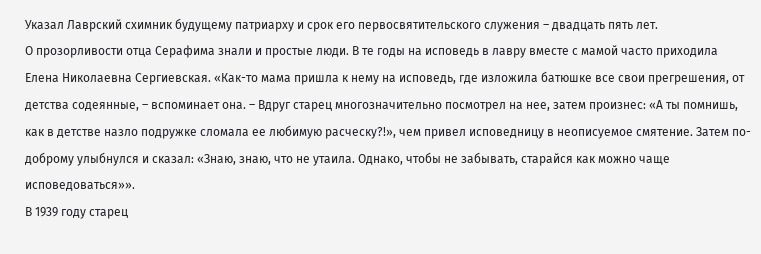Указал Лаврский схимник будущему патриарху и срок его первосвятительского служения – двадцать пять лет.
О прозорливости отца Серафима знали и простые люди. В те годы на исповедь в лавру вместе с мамой часто приходила Елена Николаевна Сергиевская. «Как-то мама пришла к нему на исповедь, где изложила батюшке все свои прегрешения, от детства содеянные, – вспоминает она. – Вдруг старец многозначительно посмотрел на нее, затем произнес: «А ты помнишь, как в детстве назло подружке сломала ее любимую расческу?!», чем привел исповедницу в неописуемое смятение. Затем по-доброму улыбнулся и сказал: «Знаю, знаю, что не утаила. Однако, чтобы не забывать, старайся как можно чаще исповедоваться»».
В 1939 году старец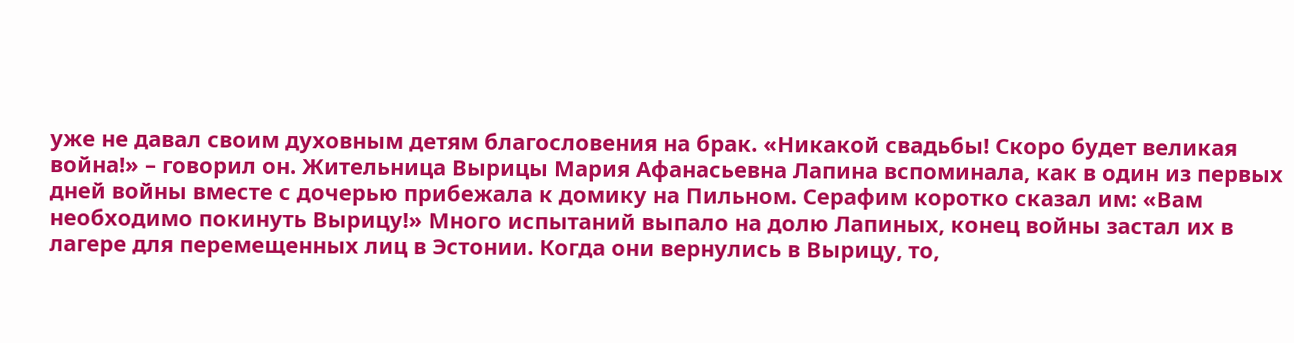уже не давал своим духовным детям благословения на брак. «Никакой свадьбы! Скоро будет великая война!» – говорил он. Жительница Вырицы Мария Афанасьевна Лапина вспоминала, как в один из первых дней войны вместе с дочерью прибежала к домику на Пильном. Серафим коротко сказал им: «Вам необходимо покинуть Вырицу!» Много испытаний выпало на долю Лапиных, конец войны застал их в лагере для перемещенных лиц в Эстонии. Когда они вернулись в Вырицу, то,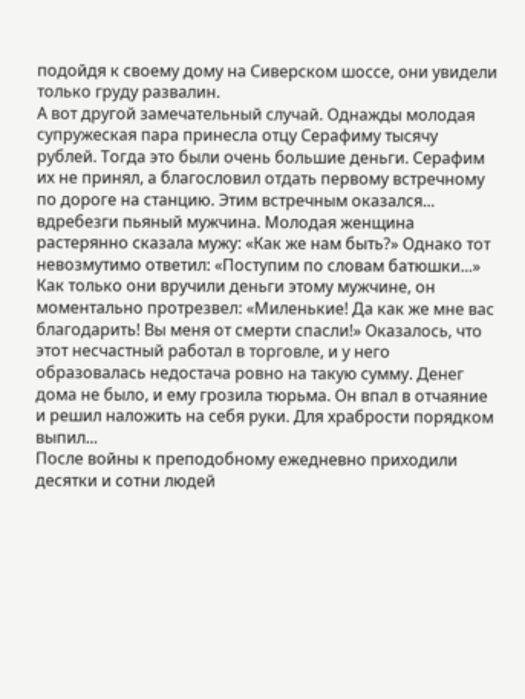подойдя к своему дому на Сиверском шоссе, они увидели только груду развалин.
А вот другой замечательный случай. Однажды молодая супружеская пара принесла отцу Серафиму тысячу рублей. Тогда это были очень большие деньги. Серафим их не принял, а благословил отдать первому встречному по дороге на станцию. Этим встречным оказался... вдребезги пьяный мужчина. Молодая женщина растерянно сказала мужу: «Как же нам быть?» Однако тот невозмутимо ответил: «Поступим по словам батюшки...» Как только они вручили деньги этому мужчине, он моментально протрезвел: «Миленькие! Да как же мне вас благодарить! Вы меня от смерти спасли!» Оказалось, что этот несчастный работал в торговле, и у него образовалась недостача ровно на такую сумму. Денег дома не было, и ему грозила тюрьма. Он впал в отчаяние и решил наложить на себя руки. Для храбрости порядком выпил...
После войны к преподобному ежедневно приходили десятки и сотни людей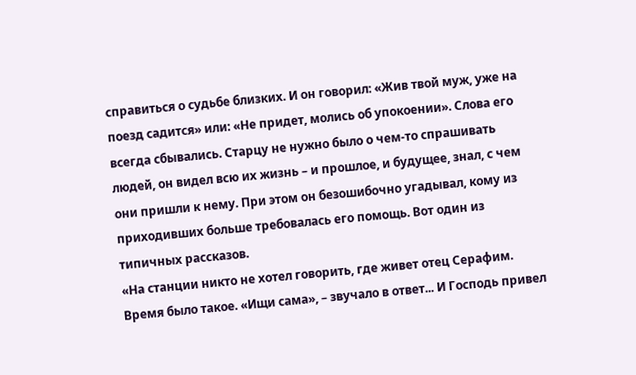справиться о судьбе близких. И он говорил: «Жив твой муж, уже на поезд садится» или: «Не придет, молись об упокоении». Слова его всегда сбывались. Старцу не нужно было о чем-то спрашивать людей, он видел всю их жизнь – и прошлое, и будущее, знал, с чем они пришли к нему. При этом он безошибочно угадывал, кому из приходивших больше требовалась его помощь. Вот один из типичных рассказов.
«На станции никто не хотел говорить, где живет отец Серафим. Время было такое. «Ищи сама», – звучало в ответ... И Господь привел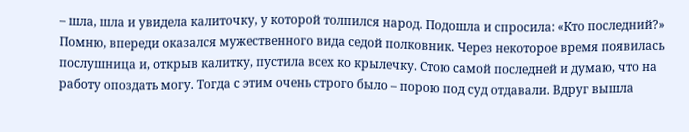– шла, шла и увидела калиточку, у которой толпился народ. Подошла и спросила: «Кто последний?» Помню, впереди оказался мужественного вида седой полковник. Через некоторое время появилась послушница и, открыв калитку, пустила всех ко крылечку. Стою самой последней и думаю, что на работу опоздать могу. Тогда с этим очень строго было – порою под суд отдавали. Вдруг вышла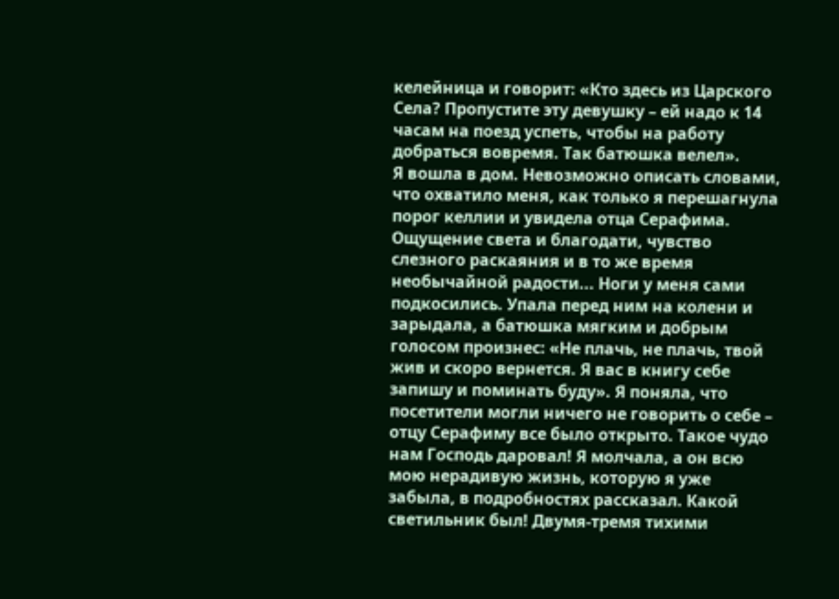келейница и говорит: «Кто здесь из Царского Села? Пропустите эту девушку – ей надо к 14 часам на поезд успеть, чтобы на работу добраться вовремя. Так батюшка велел».
Я вошла в дом. Невозможно описать словами, что охватило меня, как только я перешагнула порог келлии и увидела отца Серафима. Ощущение света и благодати, чувство слезного раскаяния и в то же время необычайной радости... Ноги у меня сами подкосились. Упала перед ним на колени и зарыдала, а батюшка мягким и добрым голосом произнес: «Не плачь, не плачь, твой жив и скоро вернется. Я вас в книгу себе запишу и поминать буду». Я поняла, что посетители могли ничего не говорить о себе – отцу Серафиму все было открыто. Такое чудо нам Господь даровал! Я молчала, а он всю мою нерадивую жизнь, которую я уже забыла, в подробностях рассказал. Какой светильник был! Двумя-тремя тихими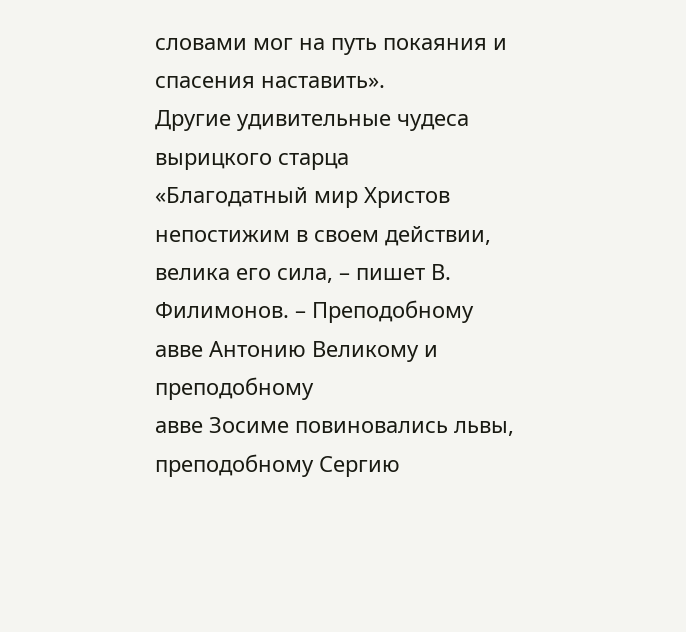словами мог на путь покаяния и спасения наставить».
Другие удивительные чудеса вырицкого старца
«Благодатный мир Христов непостижим в своем действии, велика его сила, – пишет В. Филимонов. – Преподобному авве Антонию Великому и преподобному
авве Зосиме повиновались львы, преподобному Сергию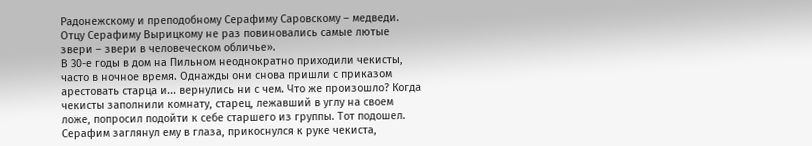Радонежскому и преподобному Серафиму Саровскому – медведи. Отцу Серафиму Вырицкому не раз повиновались самые лютые звери – звери в человеческом обличье».
В 30-е годы в дом на Пильном неоднократно приходили чекисты, часто в ночное время. Однажды они снова пришли с приказом арестовать старца и... вернулись ни с чем. Что же произошло? Когда чекисты заполнили комнату, старец, лежавший в углу на своем ложе, попросил подойти к себе старшего из группы. Тот подошел. Серафим заглянул ему в глаза, прикоснулся к руке чекиста,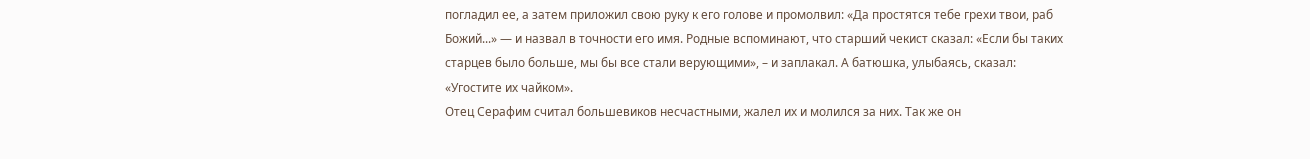погладил ее, а затем приложил свою руку к его голове и промолвил: «Да простятся тебе грехи твои, раб Божий...» — и назвал в точности его имя. Родные вспоминают, что старший чекист сказал: «Если бы таких старцев было больше, мы бы все стали верующими», – и заплакал. А батюшка, улыбаясь, сказал: «Угостите их чайком».
Отец Серафим считал большевиков несчастными, жалел их и молился за них. Так же он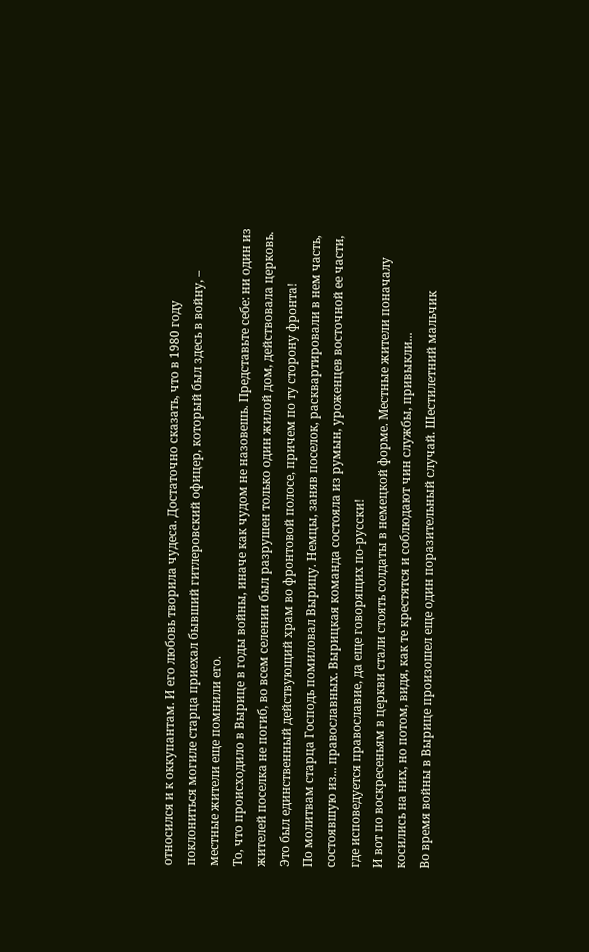относился и к оккупантам. И его любовь творила чудеса. Достаточно сказать, что в 1980 году поклониться могиле старца приехал бывший гитлеровский офицер, который был здесь в войну, – местные жители еще помнили его.
То, что происходило в Вырице в годы войны, иначе как чудом не назовешь. Представьте себе: ни один из жителей поселка не погиб, во всем селении был разрушен только один жилой дом, действовала церковь. Это был единственный действующий храм во фронтовой полосе, причем по ту сторону фронта!
По молитвам старца Господь помиловал Вырицу. Немцы, заняв поселок, расквартировали в нем часть, состоявшую из... православных. Вырицкая команда состояла из румын, уроженцев восточной ее части, где исповедуется православие, да еще говорящих по-русски!
И вот по воскресеньям в церкви стали стоять солдаты в немецкой форме. Местные жители поначалу косились на них, но потом, видя, как те крестятся и соблюдают чин службы, привыкли...
Во время войны в Вырице произошел еще один поразительный случай. Шестилетний мальчик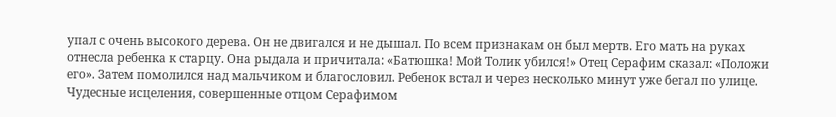упал с очень высокого дерева. Он не двигался и не дышал. По всем признакам он был мертв. Его мать на руках отнесла ребенка к старцу. Она рыдала и причитала: «Батюшка! Мой Толик убился!» Отец Серафим сказал: «Положи его». Затем помолился над мальчиком и благословил. Ребенок встал и через несколько минут уже бегал по улице.
Чудесные исцеления, совершенные отцом Серафимом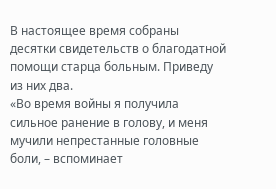В настоящее время собраны десятки свидетельств о благодатной помощи старца больным. Приведу из них два.
«Во время войны я получила сильное ранение в голову, и меня мучили непрестанные головные боли, – вспоминает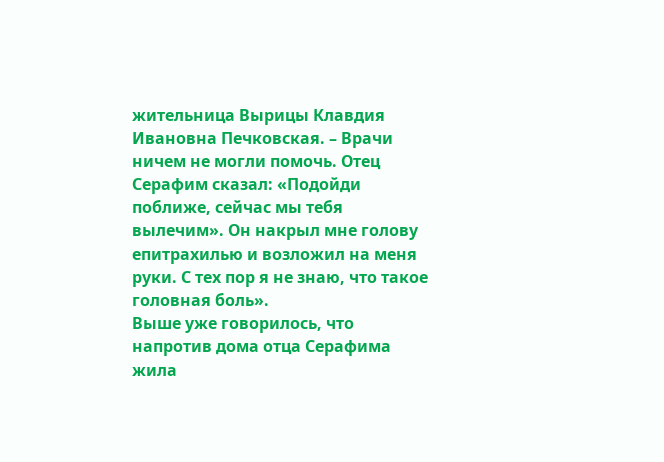жительница Вырицы Клавдия Ивановна Печковская. – Врачи ничем не могли помочь. Отец Серафим сказал: «Подойди поближе, сейчас мы тебя вылечим». Он накрыл мне голову епитрахилью и возложил на меня руки. С тех пор я не знаю, что такое головная боль».
Выше уже говорилось, что напротив дома отца Серафима жила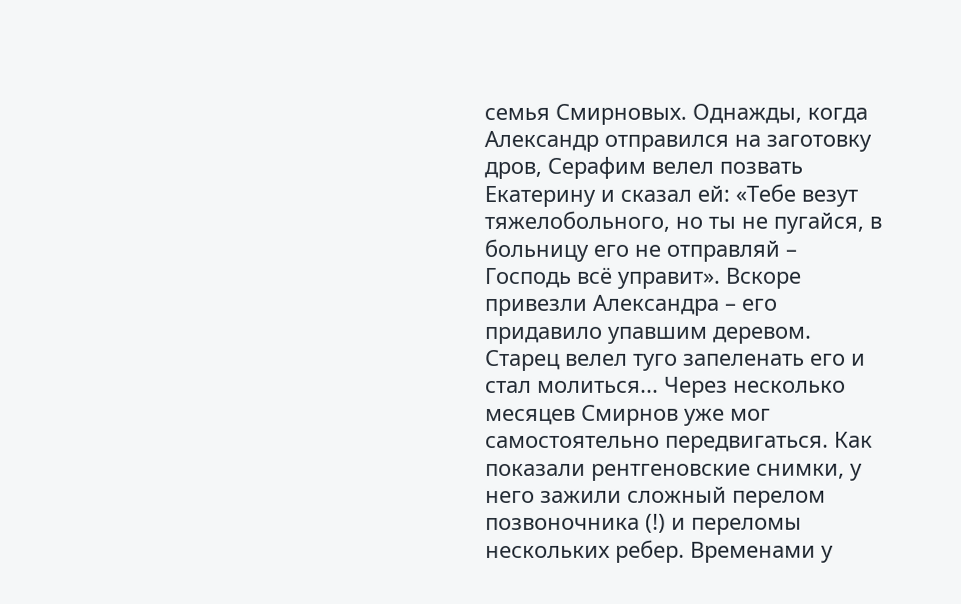семья Смирновых. Однажды, когда Александр отправился на заготовку дров, Серафим велел позвать Екатерину и сказал ей: «Тебе везут тяжелобольного, но ты не пугайся, в больницу его не отправляй – Господь всё управит». Вскоре привезли Александра – его придавило упавшим деревом. Старец велел туго запеленать его и стал молиться... Через несколько месяцев Смирнов уже мог самостоятельно передвигаться. Как показали рентгеновские снимки, у него зажили сложный перелом позвоночника (!) и переломы нескольких ребер. Временами у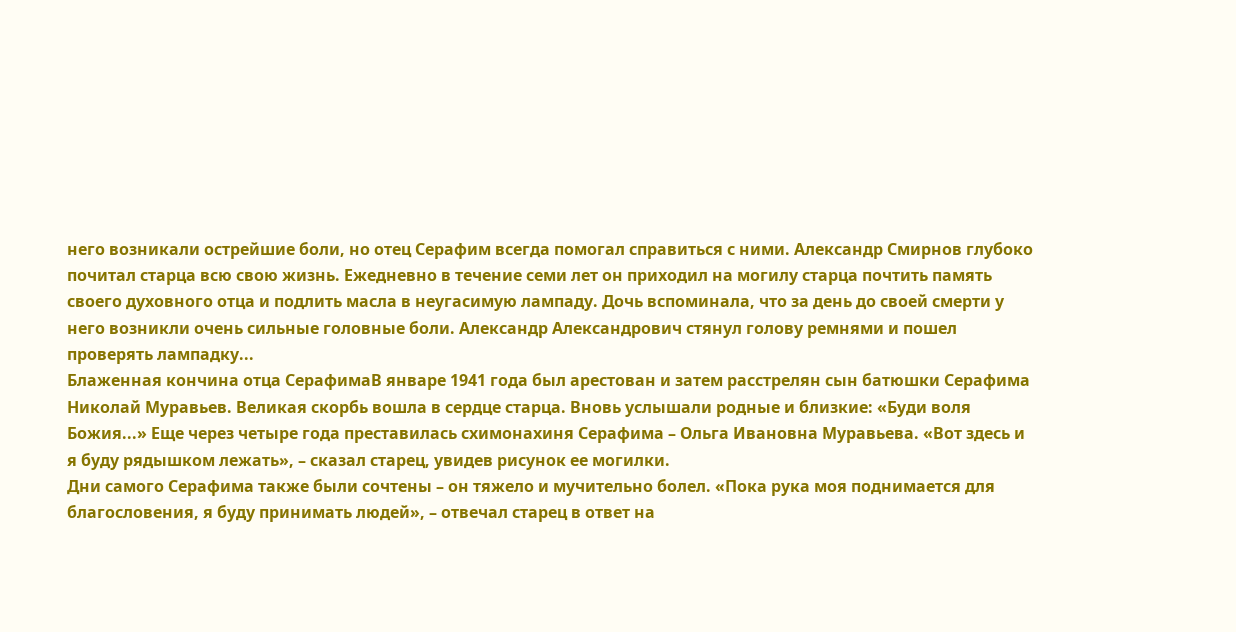него возникали острейшие боли, но отец Серафим всегда помогал справиться с ними. Александр Смирнов глубоко почитал старца всю свою жизнь. Ежедневно в течение семи лет он приходил на могилу старца почтить память своего духовного отца и подлить масла в неугасимую лампаду. Дочь вспоминала, что за день до своей смерти у него возникли очень сильные головные боли. Александр Александрович стянул голову ремнями и пошел проверять лампадку...
Блаженная кончина отца СерафимаВ январе 1941 года был арестован и затем расстрелян сын батюшки Серафима Николай Муравьев. Великая скорбь вошла в сердце старца. Вновь услышали родные и близкие: «Буди воля Божия...» Еще через четыре года преставилась схимонахиня Серафима – Ольга Ивановна Муравьева. «Вот здесь и я буду рядышком лежать», – сказал старец, увидев рисунок ее могилки.
Дни самого Серафима также были сочтены – он тяжело и мучительно болел. «Пока рука моя поднимается для благословения, я буду принимать людей», – отвечал старец в ответ на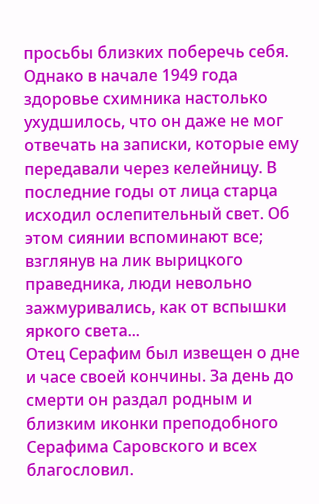просьбы близких поберечь себя. Однако в начале 1949 года здоровье схимника настолько ухудшилось, что он даже не мог отвечать на записки, которые ему передавали через келейницу. В последние годы от лица старца исходил ослепительный свет. Об этом сиянии вспоминают все; взглянув на лик вырицкого праведника, люди невольно зажмуривались, как от вспышки яркого света...
Отец Серафим был извещен о дне и часе своей кончины. За день до смерти он раздал родным и близким иконки преподобного Серафима Саровского и всех благословил.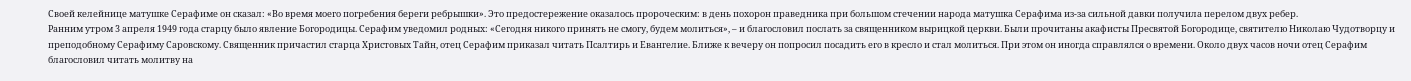Своей келейнице матушке Серафиме он сказал: «Во время моего погребения береги ребрышки». Это предостережение оказалось пророческим: в день похорон праведника при большом стечении народа матушка Серафима из-за сильной давки получила перелом двух ребер.
Ранним утром 3 апреля 1949 года старцу было явление Богородицы. Серафим уведомил родных: «Сегодня никого принять не смогу, будем молиться», – и благословил послать за священником вырицкой церкви. Были прочитаны акафисты Пресвятой Богородице, святителю Николаю Чудотворцу и преподобному Серафиму Саровскому. Священник причастил старца Христовых Тайн, отец Серафим приказал читать Псалтирь и Евангелие. Ближе к вечеру он попросил посадить его в кресло и стал молиться. При этом он иногда справлялся о времени. Около двух часов ночи отец Серафим благословил читать молитву на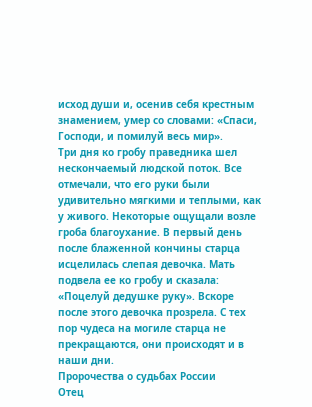исход души и, осенив себя крестным знамением, умер со словами: «Спаси, Господи, и помилуй весь мир».
Три дня ко гробу праведника шел нескончаемый людской поток. Все отмечали, что его руки были удивительно мягкими и теплыми, как у живого. Некоторые ощущали возле гроба благоухание. В первый день после блаженной кончины старца исцелилась слепая девочка. Мать подвела ее ко гробу и сказала: «Поцелуй дедушке руку». Вскоре после этого девочка прозрела. С тех пор чудеса на могиле старца не прекращаются, они происходят и в наши дни.
Пророчества о судьбах России
Отец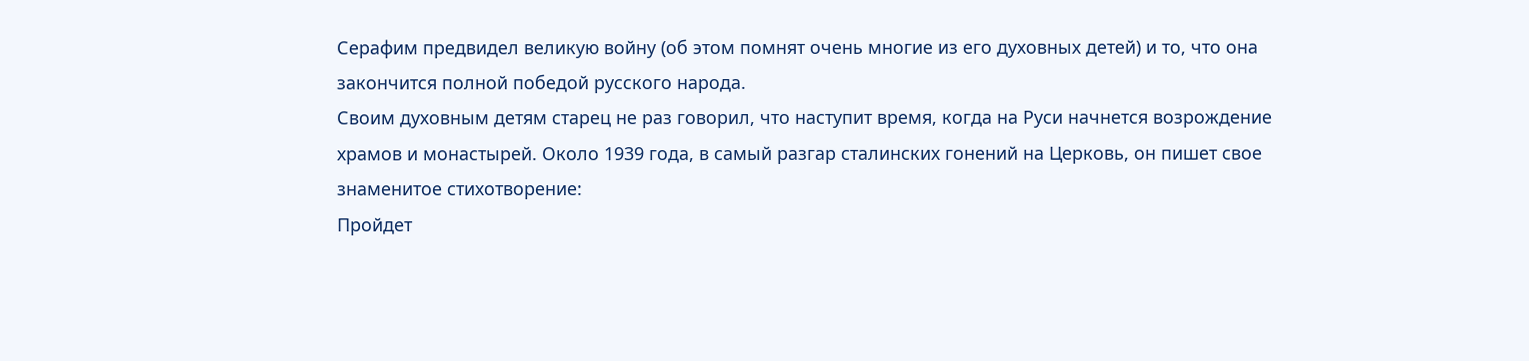Серафим предвидел великую войну (об этом помнят очень многие из его духовных детей) и то, что она закончится полной победой русского народа.
Своим духовным детям старец не раз говорил, что наступит время, когда на Руси начнется возрождение храмов и монастырей. Около 1939 года, в самый разгар сталинских гонений на Церковь, он пишет свое знаменитое стихотворение:
Пройдет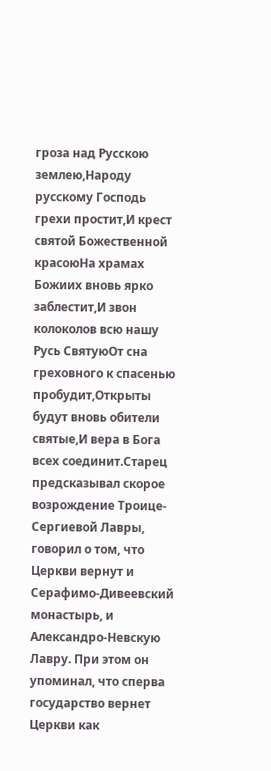гроза над Русскою землею,Народу русскому Господь грехи простит,И крест святой Божественной красоюНа храмах Божиих вновь ярко заблестит,И звон колоколов всю нашу Русь СвятуюОт сна греховного к спасенью пробудит,Открыты будут вновь обители святые,И вера в Бога всех соединит.Старец предсказывал скорое возрождение Троице-Сергиевой Лавры, говорил о том, что Церкви вернут и Серафимо-Дивеевский монастырь, и Александро-Невскую Лавру. При этом он упоминал, что сперва государство вернет Церкви как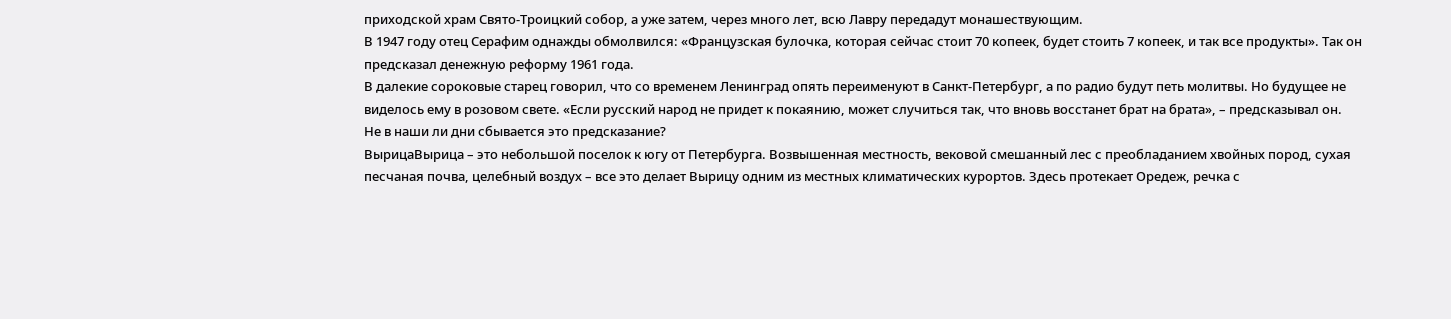приходской храм Свято-Троицкий собор, а уже затем, через много лет, всю Лавру передадут монашествующим.
В 1947 году отец Серафим однажды обмолвился: «Французская булочка, которая сейчас стоит 70 копеек, будет стоить 7 копеек, и так все продукты». Так он предсказал денежную реформу 1961 года.
В далекие сороковые старец говорил, что со временем Ленинград опять переименуют в Санкт-Петербург, а по радио будут петь молитвы. Но будущее не виделось ему в розовом свете. «Если русский народ не придет к покаянию, может случиться так, что вновь восстанет брат на брата», – предсказывал он.
Не в наши ли дни сбывается это предсказание?
ВырицаВырица – это небольшой поселок к югу от Петербурга. Возвышенная местность, вековой смешанный лес с преобладанием хвойных пород, сухая песчаная почва, целебный воздух – все это делает Вырицу одним из местных климатических курортов. Здесь протекает Оредеж, речка с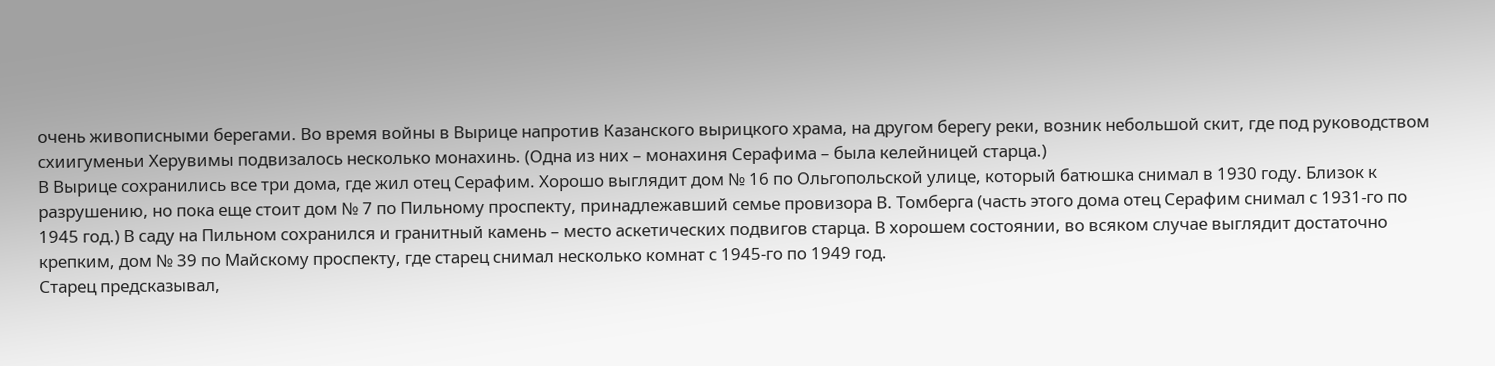очень живописными берегами. Во время войны в Вырице напротив Казанского вырицкого храма, на другом берегу реки, возник небольшой скит, где под руководством схиигуменьи Херувимы подвизалось несколько монахинь. (Одна из них – монахиня Серафима – была келейницей старца.)
В Вырице сохранились все три дома, где жил отец Серафим. Хорошо выглядит дом № 16 по Ольгопольской улице, который батюшка снимал в 1930 году. Близок к разрушению, но пока еще стоит дом № 7 по Пильному проспекту, принадлежавший семье провизора В. Томберга (часть этого дома отец Серафим снимал с 1931-го по 1945 год.) В саду на Пильном сохранился и гранитный камень – место аскетических подвигов старца. В хорошем состоянии, во всяком случае выглядит достаточно крепким, дом № 39 по Майскому проспекту, где старец снимал несколько комнат с 1945-го по 1949 год.
Старец предсказывал,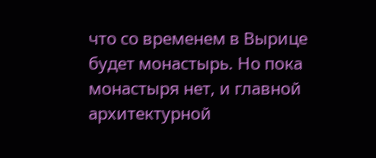что со временем в Вырице будет монастырь. Но пока монастыря нет, и главной архитектурной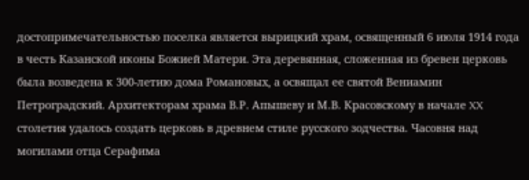достопримечательностью поселка является вырицкий храм, освященный 6 июля 1914 года в честь Казанской иконы Божией Матери. Эта деревянная, сложенная из бревен церковь была возведена к 300-летию дома Романовых, а освящал ее святой Вениамин Петроградский. Архитекторам храма В.Р. Апышеву и М.В. Красовскому в начале XX столетия удалось создать церковь в древнем стиле русского зодчества. Часовня над могилами отца Серафима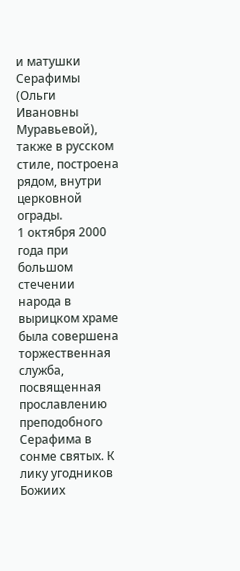и матушки Серафимы (Ольги Ивановны Муравьевой), также в русском стиле, построена рядом, внутри церковной ограды.
1 октября 2000 года при большом стечении народа в вырицком храме была совершена торжественная служба, посвященная прославлению преподобного Серафима в сонме святых. К лику угодников Божиих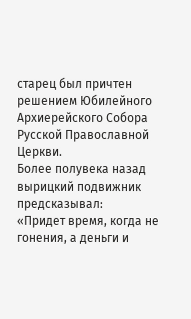старец был причтен решением Юбилейного Архиерейского Собора Русской Православной Церкви.
Более полувека назад вырицкий подвижник предсказывал:
«Придет время, когда не гонения, а деньги и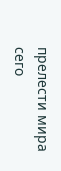прелести мира сего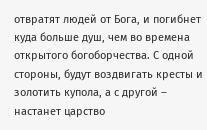отвратят людей от Бога, и погибнет куда больше душ, чем во времена открытого богоборчества. С одной стороны, будут воздвигать кресты и золотить купола, а с другой – настанет царство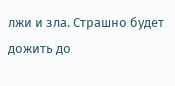лжи и зла. Страшно будет дожить до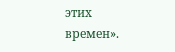этих времен».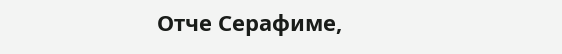Отче Серафиме,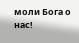моли Бога о нас!